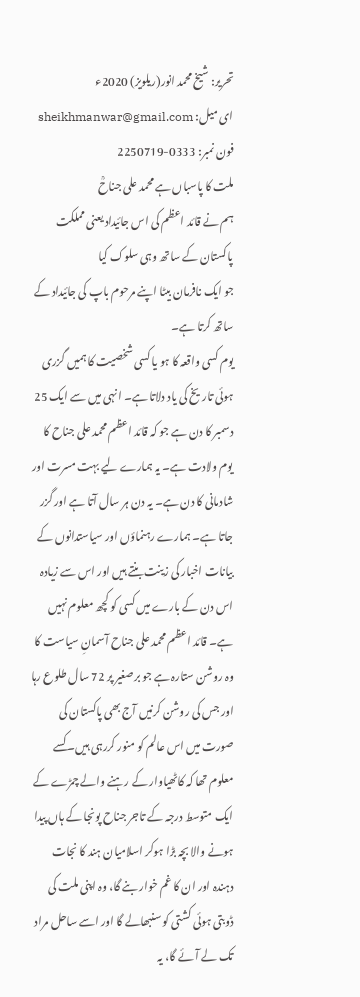تحریر: شیخ محمد انور(ریلویز) 2020ء
ای میل: sheikhmanwar@gmail.com
فون نمبر: 0333-2250719
ملت کا پاسباں ہے محمد علی جناحؒ
ہم نے قائد اعظم کی اس جائیداد یعنی مملکت پاکستان کے ساتھ وہی سلوک کیا
جو ایک نافرمان بیٹا اپنے مرحوم باپ کی جائیداد کے ساتھ کرتا ہے۔
یوم کسی واقعہ کا ہو یا کسی شخصیت کا ہمیں گزری ہوئی تاریخ کی یاد دلاتا ہے۔ انہی میں سے ایک 25 دسمبر کا دن ہے جو کہ قائد اعظم محمد علی جناح کا یوم ولادت ہے۔ یہ ہمارے لیے بہت مسرت اور شادمانی کا دن ہے۔ یہ دن ہر سال آتا ہے اور گزر جاتا ہے۔ ہمارے رہنماؤں اور سیاستدانوں کے بیانات اخبار کی زینت بنتے ہیں اور اس سے زیادہ اس دن کے بارے میں کسی کو کچھ معلوم نہیں ہے۔ قائد اعظم محمد علی جناح آسمانِ سیاست کا وہ روشن ستارہ ہے جو برصغیر پر 72 سال طلوع رہا اور جس کی روشن کرنیں آج بھی پاکستان کی صورت میں اس عالم کو منور کررہی ہیں۔ کسے معلوم تھا کہ کاٹھیاوار کے رہنے والے چمڑے کے ایک متوسط درجہ کے تاجر جناح پونجا کے ہاں پیدا ہونے والا بچہ بڑا ہوکر اسلامیان ہند کا نجات دہندہ اور ان کا غم خوار بنے گا، وہ اپنی ملت کی ڈوبتی ہوئی کشتی کو سنبھالے گا اور اسے ساحل مراد تک لے آئے گا، یہ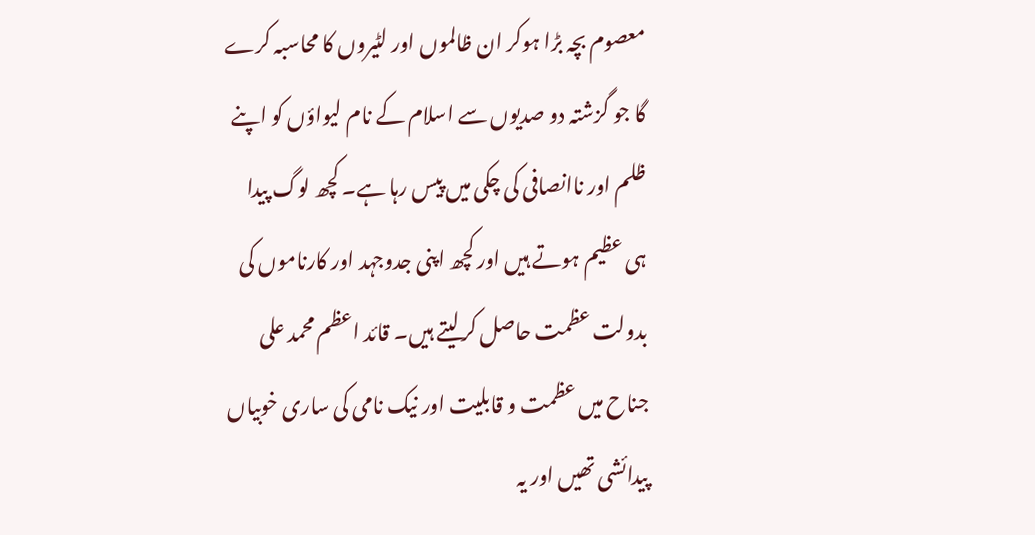معصوم بچہ بڑا ہوکر ان ظالموں اور لٹیروں کا محاسبہ کرے گا جو گزشتہ دو صدیوں سے اسلام کے نام لیواؤں کو اپنے ظلم اور ناانصافی کی چکی میں پیس رہا ہے۔ کچھ لوگ پیدا ہی عظیم ہوتے ہیں اور کچھ اپنی جدوجہد اور کارناموں کی بدولت عظمت حاصل کرلیتے ہیں۔ قائد اعظم محمد علی جناح میں عظمت و قابلیت اور نیک نامی کی ساری خوبیاں پیدائشی تھیں اور یہ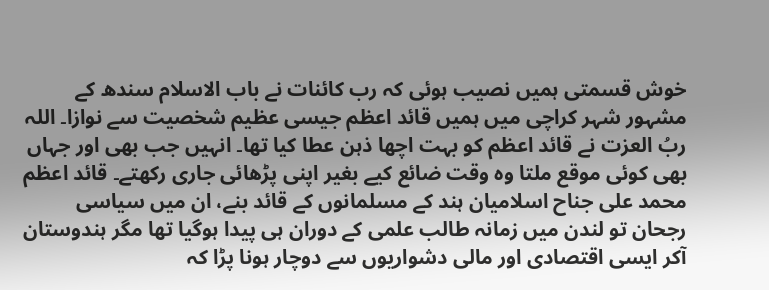خوش قسمتی ہمیں نصیب ہوئی کہ رب کائنات نے باب الاسلام سندھ کے مشہور شہر کراچی میں ہمیں قائد اعظم جیسی عظیم شخصیت سے نوازا۔ اللہ ربُ العزت نے قائد اعظم کو بہت اچھا ذہن عطا کیا تھا۔ انہیں جب بھی اور جہاں بھی کوئی موقع ملتا وہ وقت ضائع کیے بغیر اپنی پڑھائی جاری رکھتے۔ قائد اعظم محمد علی جناح اسلامیان ہند کے مسلمانوں کے قائد بنے، ان میں سیاسی رجحان تو لندن میں زمانہ طالب علمی کے دوران ہی پیدا ہوگیا تھا مگر ہندوستان آکر ایسی اقتصادی اور مالی دشواریوں سے دوچار ہونا پڑا کہ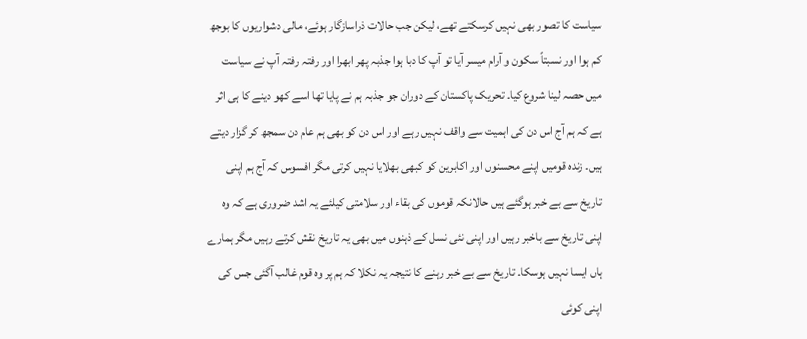سیاست کا تصور بھی نہیں کرسکتے تھے، لیکن جب حالات ذراسازگار ہوئے، مالی دشواریوں کا بوجھ کم ہوا اور نسبتاً سکون و آرام میسر آیا تو آپ کا دبا ہوا جذبہ پھر ابھرا اور رفتہ رفتہ آپ نے سیاست میں حصہ لینا شروع کیا۔ تحریک پاکستان کے دوران جو جذبہ ہم نے پایا تھا اسے کھو دینے کا ہی اثر ہے کہ ہم آج اس دن کی اہمیت سے واقف نہیں رہے اور اس دن کو بھی ہم عام دن سمجھ کر گزار دیتے ہیں۔ زندہ قومیں اپنے محسنوں اور اکابرین کو کبھی بھلایا نہیں کرتی مگر افسوس کہ آج ہم اپنی تاریخ سے بے خبر ہوگئے ہیں حالانکہ قوموں کی بقاء اور سلامتی کیلئے یہ اشد ضروری ہے کہ وہ اپنی تاریخ سے باخبر رہیں اور اپنی نئی نسل کے ذہنوں میں بھی یہ تاریخ نقش کرتے رہیں مگر ہمارے ہاں ایسا نہیں ہوسکا۔ تاریخ سے بے خبر رہنے کا نتیجہ یہ نکلا کہ ہم پر وہ قوم غالب آگئی جس کی اپنی کوئی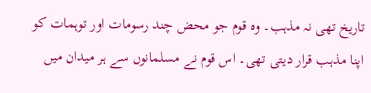تاریخ تھی نہ مذہب۔ وہ قوم جو محض چند رسومات اور توہمات کو اپنا مذہب قرار دیتی تھی۔ اس قوم نے مسلمانوں سے ہر میدان میں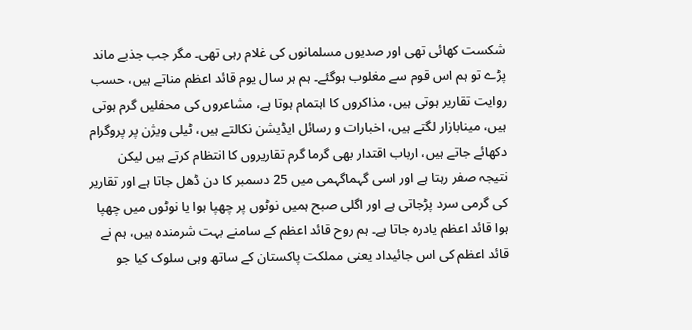شکست کھائی تھی اور صدیوں مسلمانوں کی غلام رہی تھی۔ مگر جب جذبے ماند پڑے تو ہم اس قوم سے مغلوب ہوگئے۔ ہم ہر سال یوم قائد اعظم مناتے ہیں، حسب روایت تقاریر ہوتی ہیں، مذاکروں کا اہتمام ہوتا ہے، مشاعروں کی محفلیں گرم ہوتی ہیں، مینابازار لگتے ہیں، اخبارات و رسائل ایڈیشن نکالتے ہیں، ٹیلی ویژن پر پروگرام دکھائے جاتے ہیں، ارباب اقتدار بھی گرما گرم تقاریروں کا انتظام کرتے ہیں لیکن نتیجہ صفر رہتا ہے اور اسی گہماگہمی میں 25 دسمبر کا دن ڈھل جاتا ہے اور تقاریر کی گرمی سرد پڑجاتی ہے اور اگلی صبح ہمیں نوٹوں پر چھپا ہوا یا نوٹوں میں چھپا ہوا قائد اعظم یادرہ جاتا ہے۔ ہم روح قائد اعظم کے سامنے بہت شرمندہ ہیں، ہم نے قائد اعظم کی اس جائیداد یعنی مملکت پاکستان کے ساتھ وہی سلوک کیا جو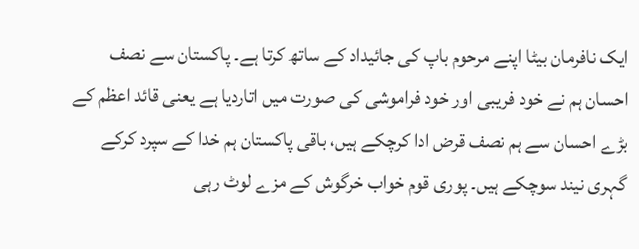ایک نافرمان بیٹا اپنے مرحوم باپ کی جائیداد کے ساتھ کرتا ہے۔ پاکستان سے نصف احسان ہم نے خود فریبی اور خود فراموشی کی صورت میں اتاردیا ہے یعنی قائد اعظم کے بڑے احسان سے ہم نصف قرض ادا کرچکے ہیں، باقی پاکستان ہم خدا کے سپرد کرکے گہری نیند سوچکے ہیں۔ پوری قوم خواب خرگوش کے مزے لوٹ رہی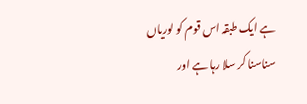ہے ایک طبقہ اس قوم کو لوریاں سناسنا کر سلا رہا ہے اور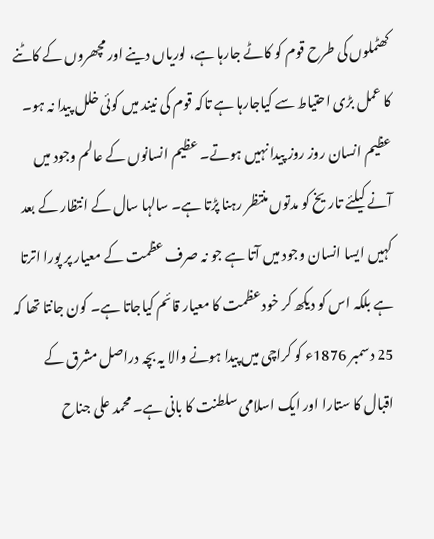کھٹملوں کی طرح قوم کو کاٹے جارہا ہے، لوریاں دینے اور مچھروں کے کاٹنے کا عمل بڑی احتیاط سے کیاجارہا ہے تاکہ قوم کی نیند میں کوئی خلل پیدا نہ ہو۔ عظیم انسان روز روز پیدا نہیں ہوتے۔ عظیم انسانوں کے عالم وجود میں آنے کیلئے تاریخ کو مدتوں منتظر رہنا پڑتا ہے۔ سالہا سال کے انتظار کے بعد کہیں ایسا انسان وجود میں آتا ہے جو نہ صرف عظمت کے معیار پر پورا اترتا ہے بلکہ اس کو دیکھ کر خود عظمت کا معیار قائم کیاجاتا ہے۔ کون جانتا تھا کہ 25 دسمبر 1876ء کو کراچی میں پیدا ہونے والا یہ بچہ دراصل مشرق کے اقبال کا ستارا اور ایک اسلامی سلطنت کا بانی ہے۔ محمد علی جناح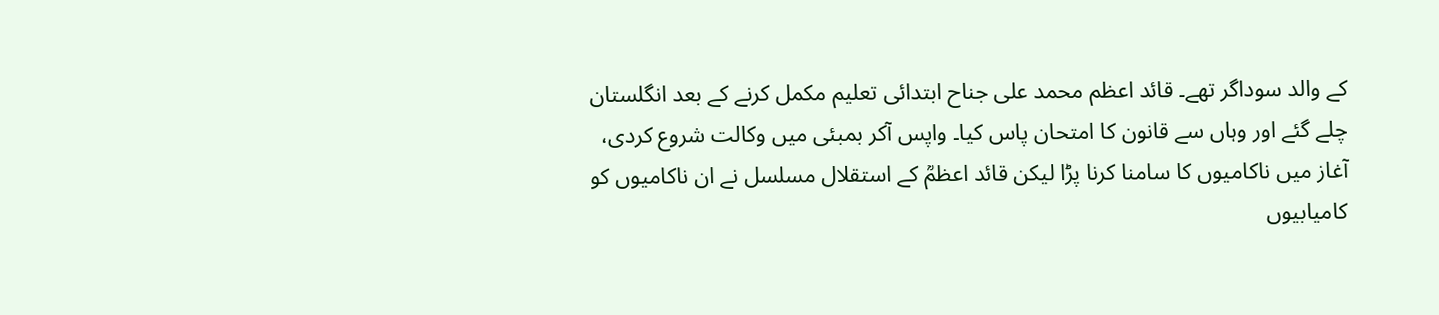کے والد سوداگر تھے۔ قائد اعظم محمد علی جناح ابتدائی تعلیم مکمل کرنے کے بعد انگلستان چلے گئے اور وہاں سے قانون کا امتحان پاس کیا۔ واپس آکر بمبئی میں وکالت شروع کردی، آغاز میں ناکامیوں کا سامنا کرنا پڑا لیکن قائد اعظمؒ کے استقلال مسلسل نے ان ناکامیوں کو کامیابیوں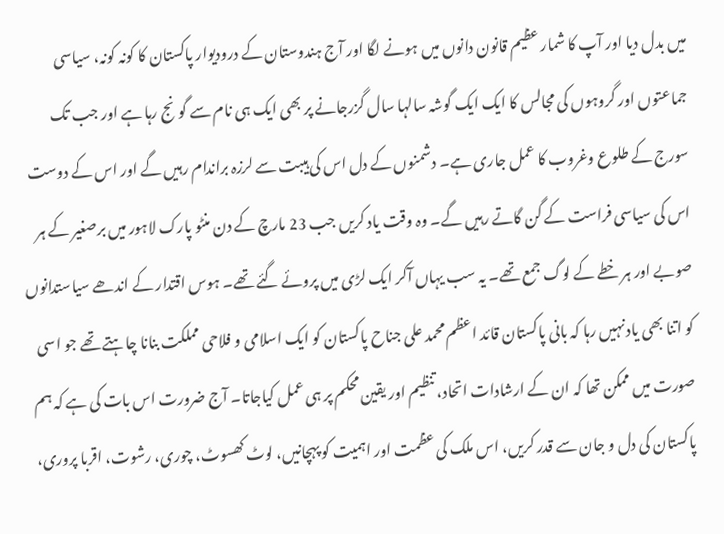میں بدل دیا اور آپ کا شمار عظیم قانون دانوں میں ہونے لگا اور آج ہندوستان کے درودیوار پاکستان کا کونہ کونہ، سیاسی جماعتوں اور گروہوں کی مجالس کا ایک ایک گوشہ سالہا سال گزرجانے پر بھی ایک ہی نام سے گونج رہا ہے اور جب تک سورج کے طلوع وغروب کا عمل جاری ہے۔ دشمنوں کے دل اس کی ہیبت سے لرزہ براندام رہیں گے اور اس کے دوست اس کی سیاسی فراست کے گن گاتے رہیں گے۔ وہ وقت یاد کریں جب 23 مارچ کے دن منٹو پارک لاہور میں برصغیر کے ہر صوبے اور ہر خطے کے لوگ جمع تھے۔ یہ سب یہاں آکر ایک لڑی میں پروئے گئے تھے۔ ہوس اقتدار کے اندھے سیاستدانوں کو اتنا بھی یاد نہیں رہا کہ بانی پاکستان قائد اعظم محمد علی جناح پاکستان کو ایک اسلامی و فلاحی مملکت بنانا چاہتے تھے جو اسی صورت میں ممکن تھا کہ ان کے ارشادات اتحاد، تنظیم اور یقین محکم پر ہی عمل کیاجاتا۔ آج ضرورت اس بات کی ہے کہ ہم پاکستان کی دل و جان سے قدر کریں، اس ملک کی عظمت اور اہمیت کو پہچانیں، لوٹ کھسوٹ، چوری، رشوت، اقربا پروری،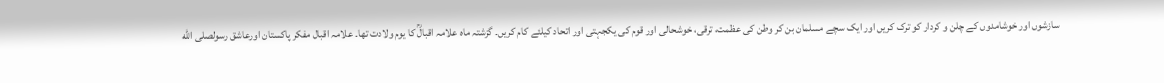سازشوں اور خوشامدوں کے چلن و کردار کو ترک کریں اور ایک سچے مسلمان بن کر وطن کی عظمت، ترقی، خوشحالی اور قوم کی یکجہتی اور اتحاد کیلئے کام کریں۔ گزشتہ ماہ علامہ اقبالؒ کا یوم ولادت تھا۔ علامہ اقبال مفکر پاکستان اورعاشق رسولصلى الله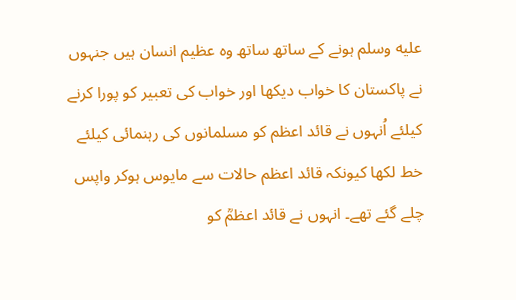عليه وسلم ہونے کے ساتھ ساتھ وہ عظیم انسان ہیں جنہوں نے پاکستان کا خواب دیکھا اور خواب کی تعبیر کو پورا کرنے کیلئے اُنہوں نے قائد اعظم کو مسلمانوں کی رہنمائی کیلئے خط لکھا کیونکہ قائد اعظم حالات سے مایوس ہوکر واپس چلے گئے تھے۔ انہوں نے قائد اعظمؒ کو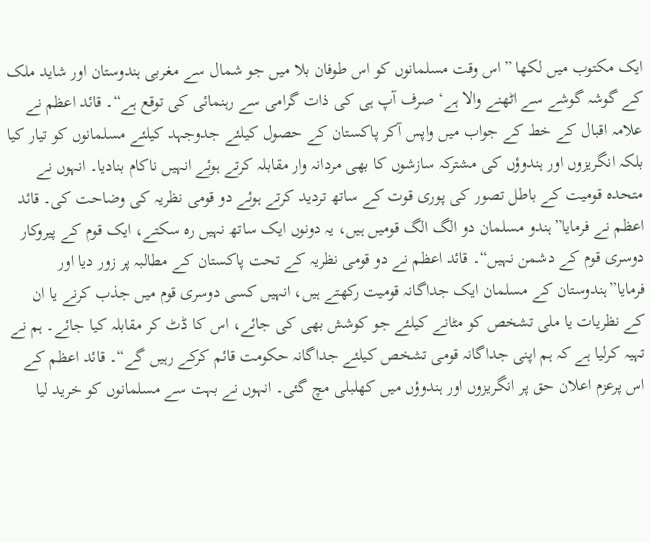ایک مکتوب میں لکھا ”اس وقت مسلمانوں کو اس طوفان بلا میں جو شمال سے مغربی ہندوستان اور شاید ملک کے گوشہ گوشے سے اٹھنے والا ہے‘ صرف آپ ہی کی ذات گرامی سے رہنمائی کی توقع ہے“۔ قائد اعظم نے علامہ اقبال کے خط کے جواب میں واپس آکر پاکستان کے حصول کیلئے جدوجہد کیلئے مسلمانوں کو تیار کیا بلکہ انگریزوں اور ہندوؤں کی مشترکہ سازشوں کا بھی مردانہ وار مقابلہ کرتے ہوئے انہیں ناکام بنادیا۔ انہوں نے متحدہ قومیت کے باطل تصور کی پوری قوت کے ساتھ تردید کرتے ہوئے دو قومی نظریہ کی وضاحت کی۔ قائد اعظم نے فرمایا”ہندو مسلمان دو الگ الگ قومیں ہیں، یہ دونوں ایک ساتھ نہیں رہ سکتے، ایک قوم کے پیروکار دوسری قوم کے دشمن نہیں“۔ قائد اعظم نے دو قومی نظریہ کے تحت پاکستان کے مطالبہ پر زور دیا اور فرمایا”ہندوستان کے مسلمان ایک جداگانہ قومیت رکھتے ہیں، انہیں کسی دوسری قوم میں جذب کرنے یا ان کے نظریات یا ملی تشخص کو مٹانے کیلئے جو کوشش بھی کی جائے، اس کا ڈٹ کر مقابلہ کیا جائے۔ ہم نے تہیہ کرلیا ہے کہ ہم اپنی جداگانہ قومی تشخص کیلئے جداگانہ حکومت قائم کرکے رہیں گے“۔ قائد اعظم کے اس پرعزم اعلان حق پر انگریزوں اور ہندوؤں میں کھلبلی مچ گئی۔ انہوں نے بہت سے مسلمانوں کو خرید لیا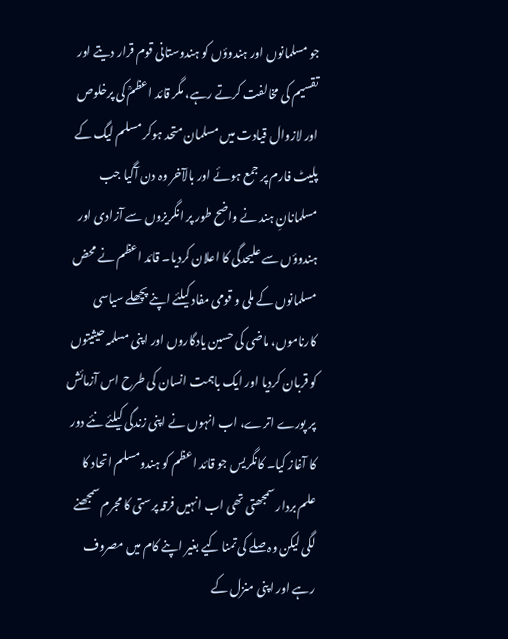جو مسلمانوں اور ہندوؤں کو ہندوستانی قوم قرار دیتے اور تقسیم کی مخالفت کرتے رہے، مگر قائد اعظمؒ کی پرخلوص اور لازوال قیادت میں مسلمان متحد ہوکر مسلم لیگ کے پلیٹ فارم پر جمع ہوئے اور بالآخر وہ دن آگیا جب مسلمانانِ ہند نے واضح طور پر انگریزوں سے آزادی اور ہندوؤں سے علیحدگی کا اعلان کردیا۔ قائد اعظم نے محض مسلمانوں کے ملی و قومی مفاد کیلئے اپنے پچھلے سیاسی کارناموں، ماضی کی حسین یادگاروں اور اپنی مسلمہ حیثیتوں کو قربان کردیا اور ایک باہمت انسان کی طرح اس آزمائش پر پورے اترے، اب انہوں نے اپنی زندگی کیلئے نئے دور کا آغاز کیا۔ کانگریس جو قائد اعظم کو ہندومسلم اتحاد کا علم بردار سمجھتی تھی اب انہیں فرقہ پرستی کا مجرم سمجھنے لگی لیکن وہ صلے کی تمنا کیے بغیر اپنے کام میں مصروف رہے اور اپنی منزل کے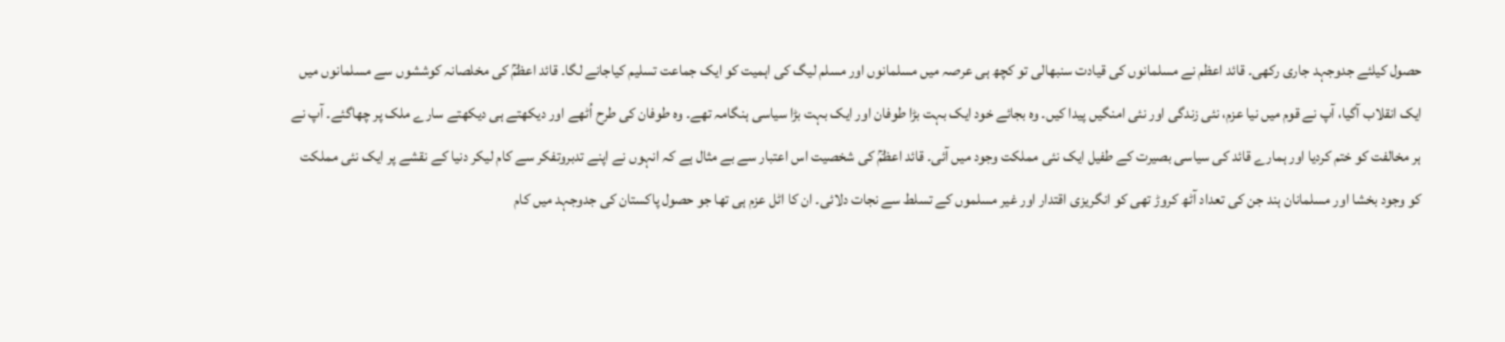حصول کیلئے جدوجہد جاری رکھی۔ قائد اعظم نے مسلمانوں کی قیادت سنبھالی تو کچھ ہی عرصہ میں مسلمانوں اور مسلم لیگ کی اہمیت کو ایک جماعت تسلیم کیاجانے لگا۔ قائد اعظمؒ کی مخلصانہ کوششوں سے مسلمانوں میں ایک انقلاب آگیا، آپ نے قوم میں نیا عزم، نئی زندگی اور نئی امنگیں پیدا کیں۔ وہ بجائے خود ایک بہت بڑا طوفان اور ایک بہت بڑا سیاسی ہنگامہ تھے۔ وہ طوفان کی طرح اُٹھے اور دیکھتے ہی دیکھتے سارے ملک پر چھاگئے۔ آپ نے ہر مخالفت کو ختم کردیا اور ہمارے قائد کی سیاسی بصیرت کے طفیل ایک نئی مملکت وجود میں آئی۔ قائد اعظمؒ کی شخصیت اس اعتبار سے بے مثال ہے کہ انہوں نے اپنے تدبروتفکر سے کام لیکر دنیا کے نقشے پر ایک نئی مملکت کو وجود بخشا اور مسلمانان ہند جن کی تعداد آٹھ کروڑ تھی کو انگریزی اقتدار اور غیر مسلموں کے تسلط سے نجات دلائی۔ ان کا اٹل عزم ہی تھا جو حصول پاکستان کی جدوجہد میں کام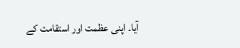آیا۔ اپنی عظمت اور استقامت کے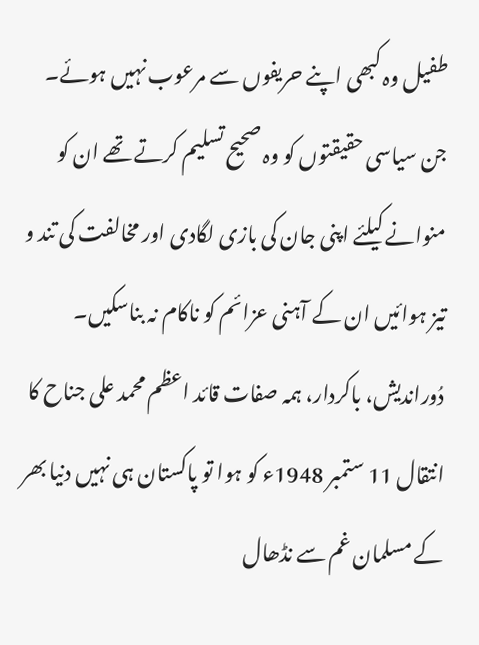طفیل وہ کبھی اپنے حریفوں سے مرعوب نہیں ہوئے۔ جن سیاسی حقیقتوں کو وہ صحیح تسلیم کرتے تھے ان کو منوانے کیلئے اپنی جان کی بازی لگادی اور مخالفت کی تند و تیز ہوائیں ان کے آہنی عزائم کو ناکام نہ بناسکیں۔ دُوراندیش، باکردار، ہمہ صفات قائد اعظم محمد علی جناح کا انتقال 11 ستمبر 1948ء کو ہوا تو پاکستان ہی نہیں دنیا بھر کے مسلمان غم سے نڈھال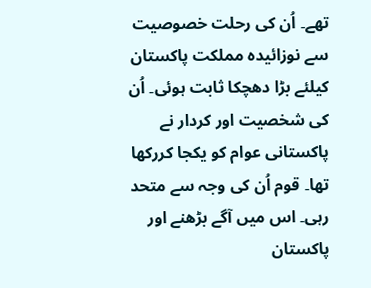تھے۔ اُن کی رحلت خصوصیت سے نوزائیدہ مملکت پاکستان کیلئے بڑا دھچکا ثابت ہوئی۔ اُن کی شخصیت اور کردار نے پاکستانی عوام کو یکجا کررکھا تھا۔ قوم اُن کی وجہ سے متحد رہی۔ اس میں آگے بڑھنے اور پاکستان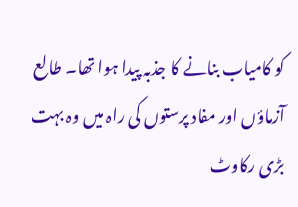کو کامیاب بنانے کا جذبہ پیدا ہوا تھا۔ طالع آزماؤں اور مفاد پرستوں کی راہ میں وہ بہت بڑی رکاوٹ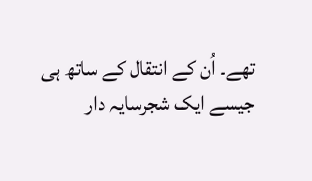تھے۔ اُن کے انتقال کے ساتھ ہی جیسے ایک شجرسایہ دار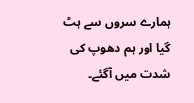ہمارے سروں سے ہٹ گیا اور ہم دھوپ کی شدت میں آگئے۔